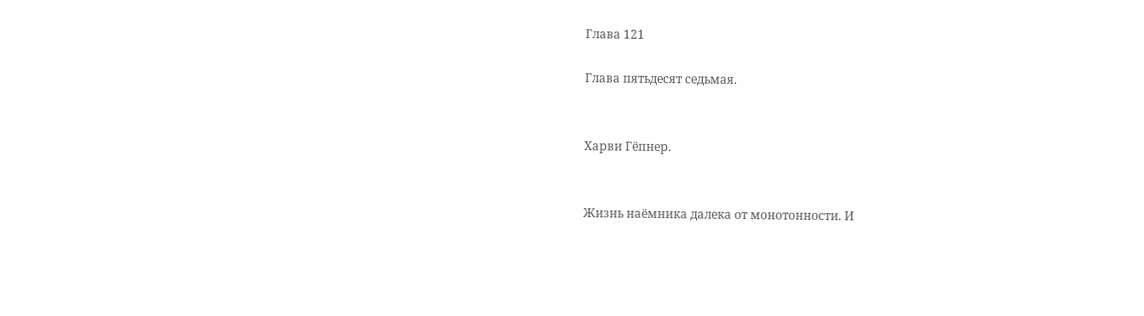Глава 121

Глава пятьдесят седьмая.


Харви Гёпнер.


Жизнь наёмника далека от монотонности. И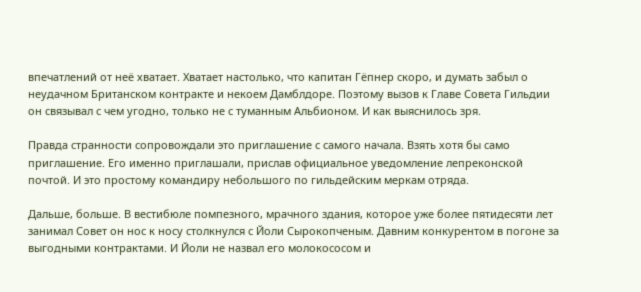впечатлений от неё хватает. Хватает настолько, что капитан Гёпнер скоро, и думать забыл о неудачном Британском контракте и некоем Дамблдоре. Поэтому вызов к Главе Совета Гильдии он связывал с чем угодно, только не с туманным Альбионом. И как выяснилось зря.

Правда странности сопровождали это приглашение с самого начала. Взять хотя бы само приглашение. Его именно приглашали, прислав официальное уведомление лепреконской почтой. И это простому командиру небольшого по гильдейским меркам отряда.

Дальше, больше. В вестибюле помпезного, мрачного здания, которое уже более пятидесяти лет занимал Совет он нос к носу столкнулся с Йоли Сырокопченым. Давним конкурентом в погоне за выгодными контрактами. И Йоли не назвал его молокососом и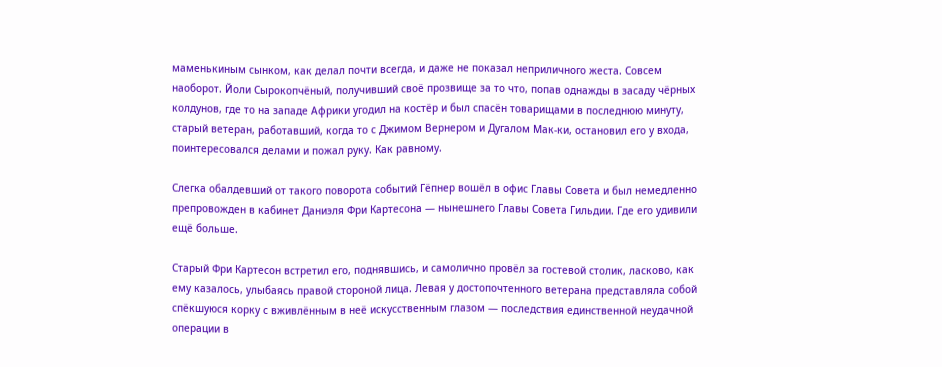маменькиным сынком, как делал почти всегда, и даже не показал неприличного жеста. Совсем наоборот. Йоли Сырокопчёный, получивший своё прозвище за то что, попав однажды в засаду чёрных колдунов, где то на западе Африки угодил на костёр и был спасён товарищами в последнюю минуту, старый ветеран, работавший, когда то с Джимом Вернером и Дугалом Мак-ки, остановил его у входа, поинтересовался делами и пожал руку. Как равному.

Слегка обалдевший от такого поворота событий Гёпнер вошёл в офис Главы Совета и был немедленно препровожден в кабинет Даниэля Фри Картесона — нынешнего Главы Совета Гильдии. Где его удивили ещё больше.

Старый Фри Картесон встретил его, поднявшись, и самолично провёл за гостевой столик, ласково, как ему казалось, улыбаясь правой стороной лица. Левая у достопочтенного ветерана представляла собой спёкшуюся корку с вживлённым в неё искусственным глазом — последствия единственной неудачной операции в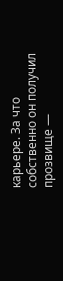карьере. За что собственно он получил прозвище —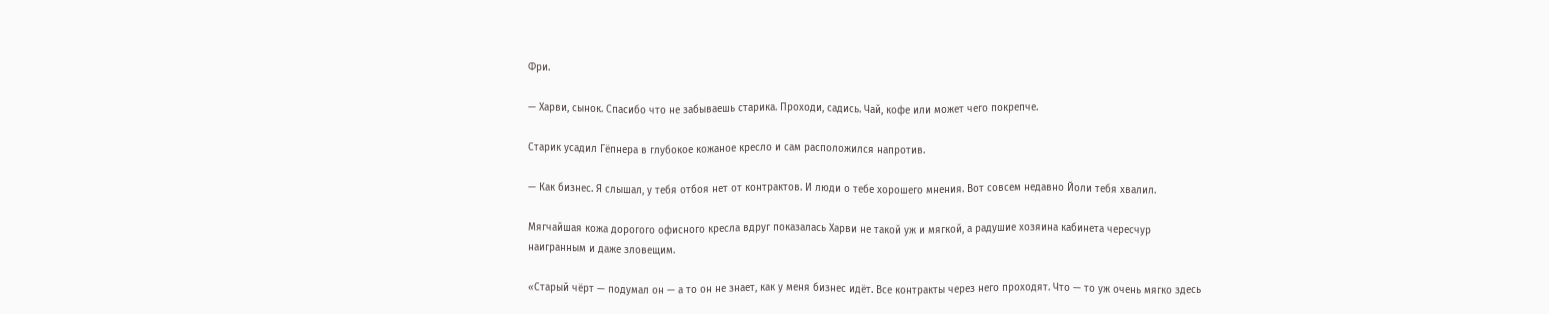Фри.

— Харви, сынок. Спасибо что не забываешь старика. Проходи, садись. Чай, кофе или может чего покрепче.

Старик усадил Гёпнера в глубокое кожаное кресло и сам расположился напротив.

— Как бизнес. Я слышал, у тебя отбоя нет от контрактов. И люди о тебе хорошего мнения. Вот совсем недавно Йоли тебя хвалил.

Мягчайшая кожа дорогого офисного кресла вдруг показалась Харви не такой уж и мягкой, а радушие хозяина кабинета чересчур наигранным и даже зловещим.

«Старый чёрт — подумал он — а то он не знает, как у меня бизнес идёт. Все контракты через него проходят. Что — то уж очень мягко здесь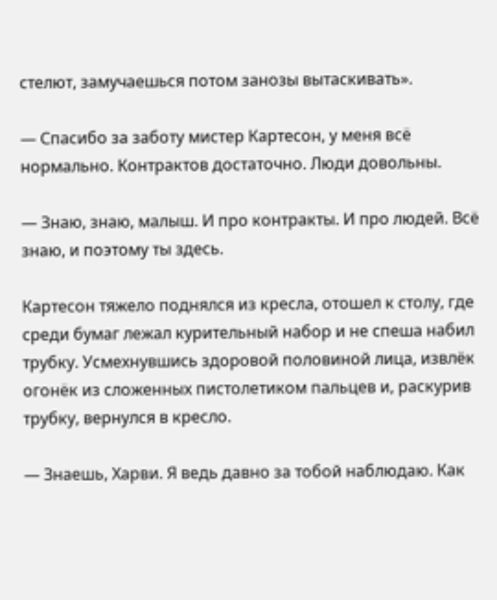стелют, замучаешься потом занозы вытаскивать».

— Спасибо за заботу мистер Картесон, у меня всё нормально. Контрактов достаточно. Люди довольны.

— Знаю, знаю, малыш. И про контракты. И про людей. Всё знаю, и поэтому ты здесь.

Картесон тяжело поднялся из кресла, отошел к столу, где среди бумаг лежал курительный набор и не спеша набил трубку. Усмехнувшись здоровой половиной лица, извлёк огонёк из сложенных пистолетиком пальцев и, раскурив трубку, вернулся в кресло.

— Знаешь, Харви. Я ведь давно за тобой наблюдаю. Как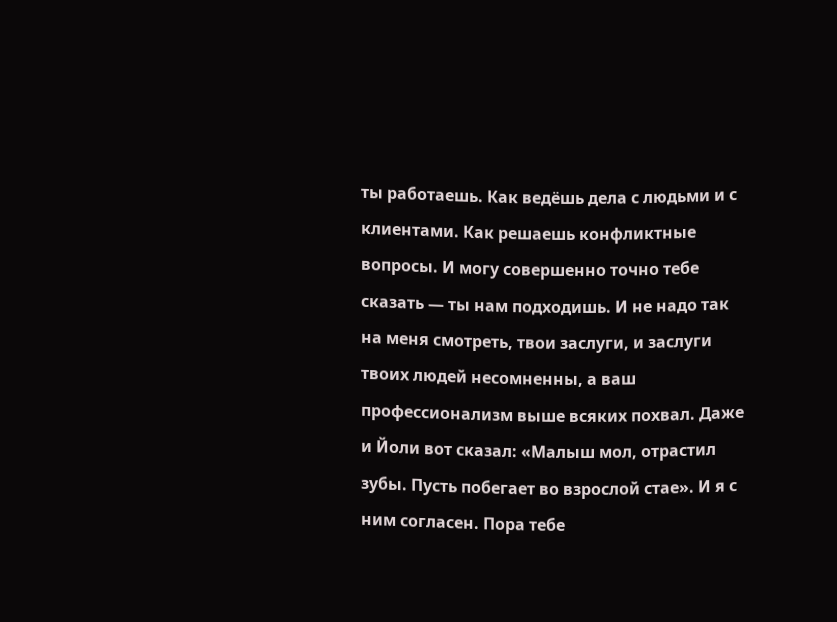ты работаешь. Как ведёшь дела с людьми и с клиентами. Как решаешь конфликтные вопросы. И могу совершенно точно тебе сказать — ты нам подходишь. И не надо так на меня смотреть, твои заслуги, и заслуги твоих людей несомненны, а ваш профессионализм выше всяких похвал. Даже и Йоли вот сказал: «Малыш мол, отрастил зубы. Пусть побегает во взрослой стае». И я с ним согласен. Пора тебе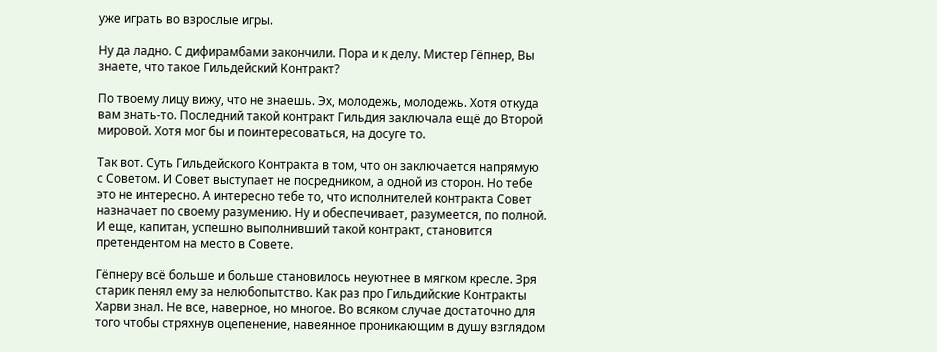уже играть во взрослые игры.

Ну да ладно. С дифирамбами закончили. Пора и к делу. Мистер Гёпнер, Вы знаете, что такое Гильдейский Контракт?

По твоему лицу вижу, что не знаешь. Эх, молодежь, молодежь. Хотя откуда вам знать-то. Последний такой контракт Гильдия заключала ещё до Второй мировой. Хотя мог бы и поинтересоваться, на досуге то.

Так вот. Суть Гильдейского Контракта в том, что он заключается напрямую с Советом. И Совет выступает не посредником, а одной из сторон. Но тебе это не интересно. А интересно тебе то, что исполнителей контракта Совет назначает по своему разумению. Ну и обеспечивает, разумеется, по полной. И еще, капитан, успешно выполнивший такой контракт, становится претендентом на место в Совете.

Гёпнеру всё больше и больше становилось неуютнее в мягком кресле. Зря старик пенял ему за нелюбопытство. Как раз про Гильдийские Контракты Харви знал. Не все, наверное, но многое. Во всяком случае достаточно для того чтобы стряхнув оцепенение, навеянное проникающим в душу взглядом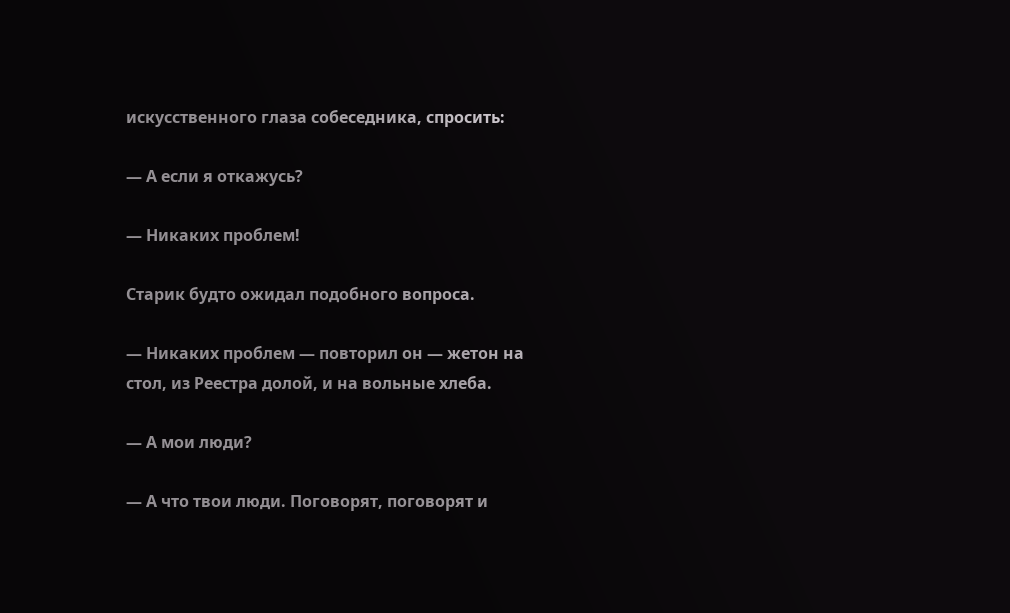искусственного глаза собеседника, спросить:

— А если я откажусь?

— Никаких проблем!

Старик будто ожидал подобного вопроса.

— Никаких проблем — повторил он — жетон на стол, из Реестра долой, и на вольные хлеба.

— А мои люди?

— А что твои люди. Поговорят, поговорят и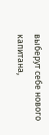выберут себе нового капитана,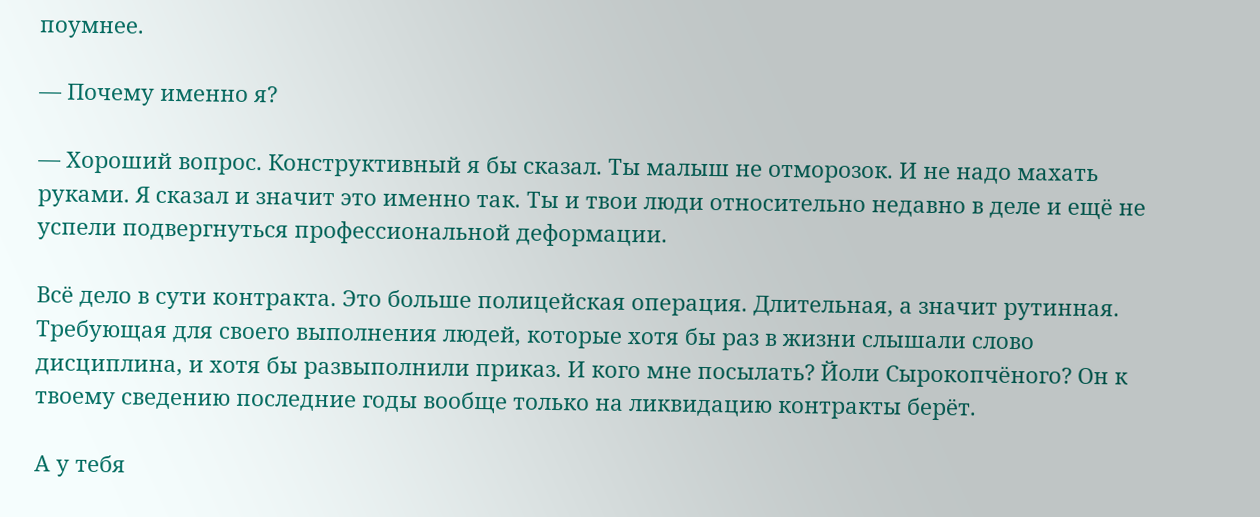поумнее.

— Почему именно я?

— Хороший вопрос. Конструктивный я бы сказал. Ты малыш не отморозок. И не надо махать руками. Я сказал и значит это именно так. Ты и твои люди относительно недавно в деле и ещё не успели подвергнуться профессиональной деформации.

Всё дело в сути контракта. Это больше полицейская операция. Длительная, а значит рутинная. Требующая для своего выполнения людей, которые хотя бы раз в жизни слышали слово дисциплина, и хотя бы развыполнили приказ. И кого мне посылать? Йоли Сырокопчёного? Он к твоему сведению последние годы вообще только на ликвидацию контракты берёт.

А у тебя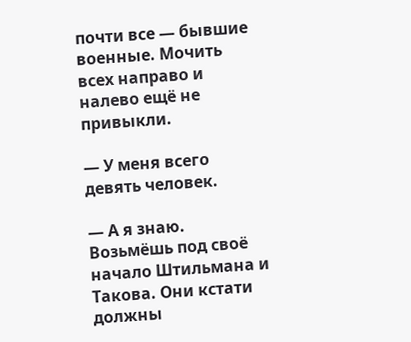почти все — бывшие военные. Мочить всех направо и налево ещё не привыкли.

— У меня всего девять человек.

— А я знаю. Возьмёшь под своё начало Штильмана и Такова. Они кстати должны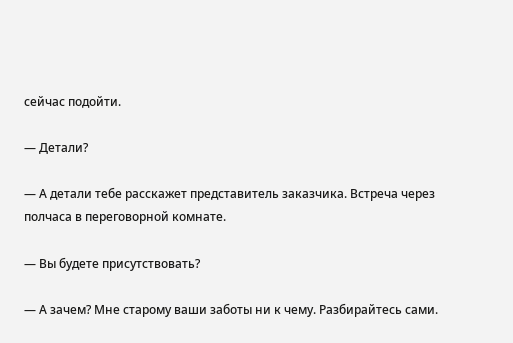сейчас подойти.

— Детали?

— А детали тебе расскажет представитель заказчика. Встреча через полчаса в переговорной комнате.

— Вы будете присутствовать?

— А зачем? Мне старому ваши заботы ни к чему. Разбирайтесь сами.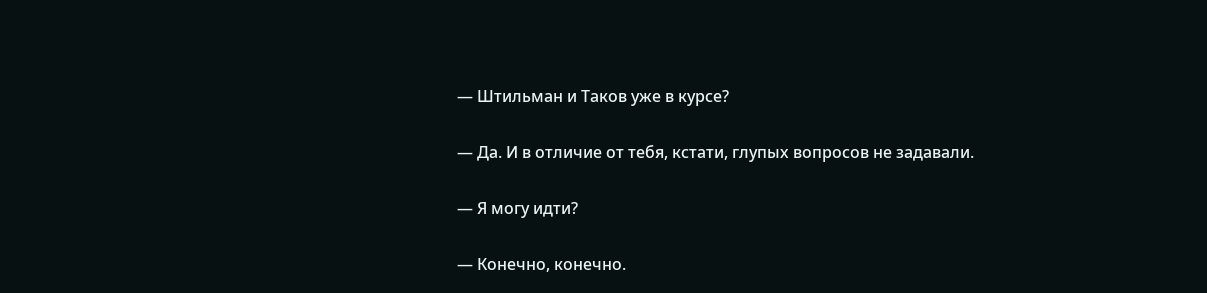— Штильман и Таков уже в курсе?

— Да. И в отличие от тебя, кстати, глупых вопросов не задавали.

— Я могу идти?

— Конечно, конечно.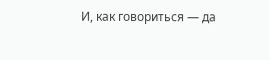И, как говориться — да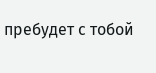пребудет с тобой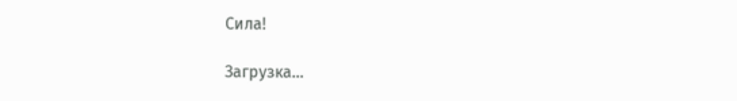Сила!

Загрузка...